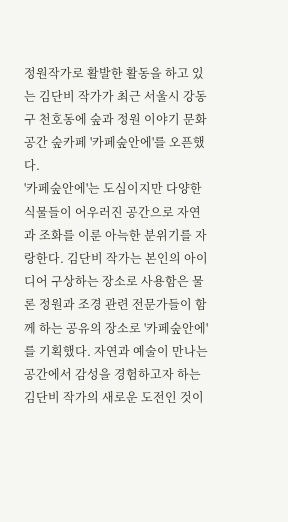정원작가로 활발한 활동을 하고 있는 김단비 작가가 최근 서울시 강동구 천호동에 숲과 정원 이야기 문화공간 숲카페 '카페숲안에'를 오픈했다.
'카페숲안에'는 도심이지만 다양한 식물들이 어우러진 공간으로 자연과 조화를 이룬 아늑한 분위기를 자랑한다. 김단비 작가는 본인의 아이디어 구상하는 장소로 사용함은 물론 정원과 조경 관련 전문가들이 함께 하는 공유의 장소로 '카페숲안에'를 기획했다. 자연과 예술이 만나는 공간에서 감성을 경험하고자 하는 김단비 작가의 새로운 도전인 것이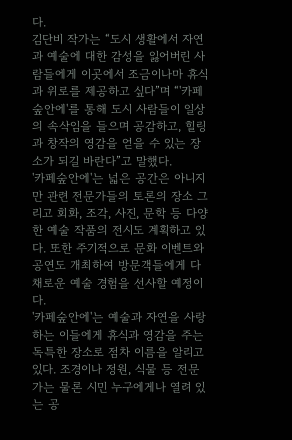다.
김단비 작가는 “도시 생활에서 자연과 예술에 대한 감성을 잃어버린 사람들에게 이곳에서 조금이나마 휴식과 위로를 제공하고 싶다”며 “'카페숲안에'를 통해 도시 사람들이 일상의 속삭임을 들으며 공감하고, 힐링과 창작의 영감을 얻을 수 있는 장소가 되길 바란다”고 말했다.
'카페숲안에'는 넓은 공간은 아니지만 관련 전문가들의 토론의 장소 그리고 회화, 조각, 사진, 문학 등 다양한 예술 작품의 전시도 계획하고 있다. 또한 주기적으로 문화 이벤트와 공연도 개최하여 방문객들에게 다채로운 예술 경험을 선사할 예정이다.
'카페숲안에'는 예술과 자연을 사랑하는 이들에게 휴식과 영감을 주는 독특한 장소로 점차 이름을 알리고 있다. 조경이나 정원, 식물 등 전문가는 물론 시민 누구에게나 열려 있는 공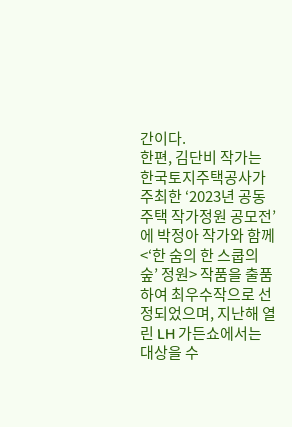간이다.
한편, 김단비 작가는 한국토지주택공사가 주최한 ‘2023년 공동주택 작가정원 공모전’에 박정아 작가와 함께 <‘한 숨의 한 스쿱의 숲’ 정원> 작품을 출품하여 최우수작으로 선정되었으며, 지난해 열린 LH 가든쇼에서는 대상을 수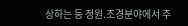상하는 등 정원.조경분야에서 주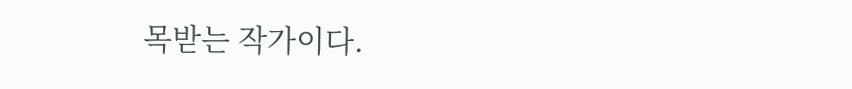목받는 작가이다.